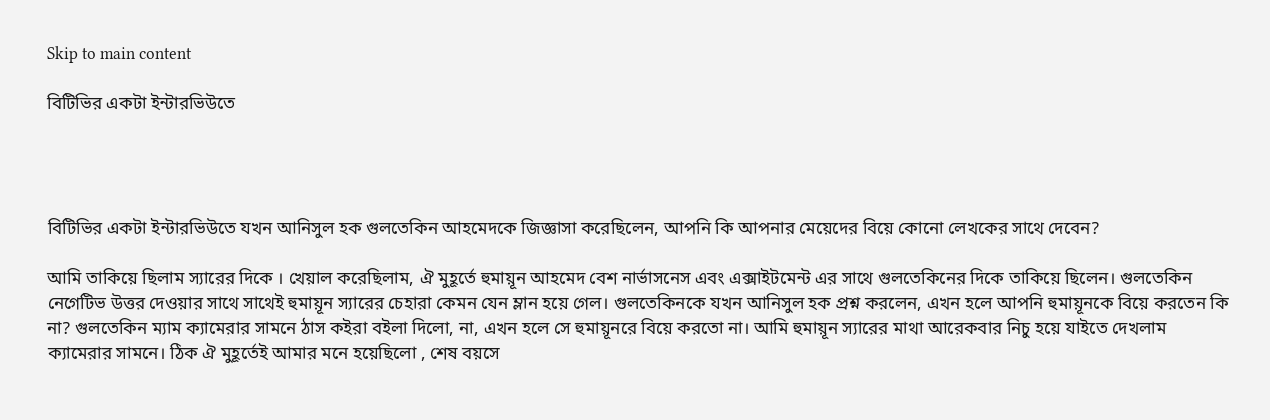Skip to main content

বিটিভির একটা ইন্টারভিউতে




বিটিভির একটা ইন্টারভিউতে যখন আনিসুল হক গুলতেকিন আহমেদকে জিজ্ঞাসা করেছিলেন, আপনি কি আপনার মেয়েদের বিয়ে কোনো লেখকের সাথে দেবেন?

আমি তাকিয়ে ছিলাম স্যারের দিকে । খেয়াল করেছিলাম, ঐ মুহূর্তে হুমায়ূন আহমেদ বেশ নার্ভাসনেস এবং এক্সাইটমেন্ট এর সাথে গুলতেকিনের দিকে তাকিয়ে ছিলেন। গুলতেকিন নেগেটিভ উত্তর দেওয়ার সাথে সাথেই হুমায়ূন স্যারের চেহারা কেমন যেন ম্লান হয়ে গেল। গুলতেকিনকে যখন আনিসুল হক প্রশ্ন করলেন, এখন হলে আপনি হুমায়ূনকে বিয়ে করতেন কি না? গুলতেকিন ম্যাম ক্যামেরার সামনে ঠাস কইরা বইলা দিলো, না, এখন হলে সে হুমায়ূনরে বিয়ে করতো না। আমি হুমায়ূন স্যারের মাথা আরেকবার নিচু হয়ে যাইতে দেখলাম ক্যামেরার সামনে। ঠিক ঐ মুহূর্তেই আমার মনে হয়েছিলো , শেষ বয়সে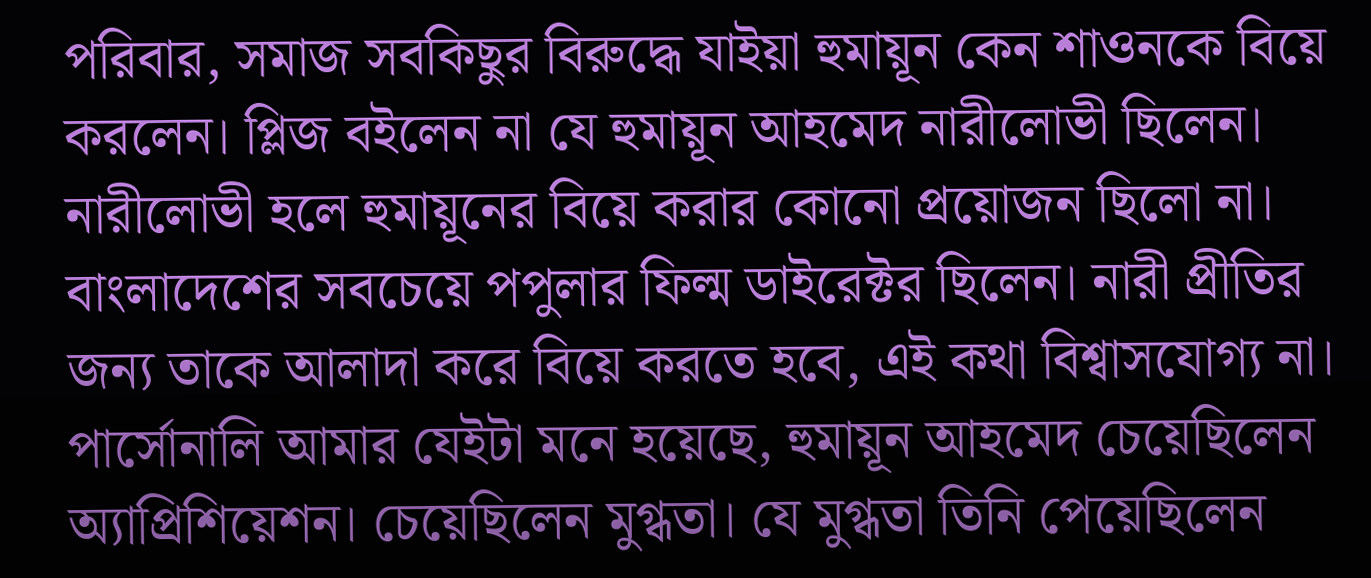পরিবার, সমাজ সবকিছুর বিরুদ্ধে যাইয়া হুমায়ূন কেন শাওনকে বিয়ে করলেন। প্লিজ বইলেন না যে হুমায়ূন আহমেদ নারীলোভী ছিলেন। নারীলোভী হলে হুমায়ূনের বিয়ে করার কোনো প্রয়োজন ছিলো না। বাংলাদেশের সবচেয়ে পপুলার ফিল্ম ডাইরেক্টর ছিলেন। নারী প্রীতির জন্য তাকে আলাদা করে বিয়ে করতে হবে, এই কথা বিশ্বাসযোগ্য না। পার্সোনালি আমার যেইটা মনে হয়েছে, হুমায়ূন আহমেদ চেয়েছিলেন অ্যাপ্রিশিয়েশন। চেয়েছিলেন মুগ্ধতা। যে মুগ্ধতা তিনি পেয়েছিলেন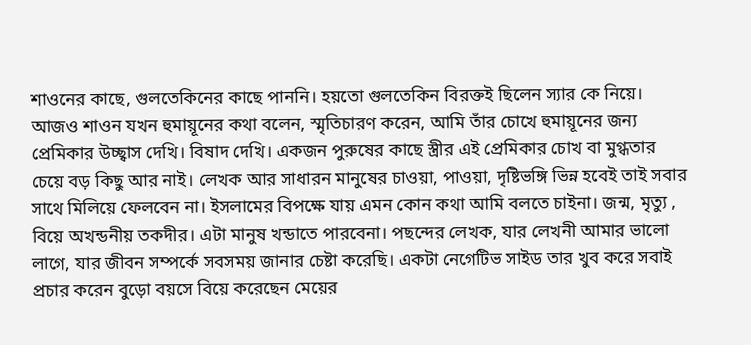শাওনের কাছে, গুলতেকিনের কাছে পাননি। হয়তো গুলতেকিন বিরক্তই ছিলেন স্যার কে নিয়ে। আজও শাওন যখন হুমায়ূনের কথা বলেন, স্মৃতিচারণ করেন, আমি তাঁর চোখে হুমায়ূনের জন্য প্রেমিকার উচ্ছ্বাস দেখি। বিষাদ দেখি। একজন পুরুষের কাছে স্ত্রীর এই প্রেমিকার চোখ বা মুগ্ধতার চেয়ে বড় কিছু আর নাই। লেখক আর সাধারন মানুষের চাওয়া, পাওয়া, দৃষ্টিভঙ্গি ভিন্ন হবেই তাই সবার সাথে মিলিয়ে ফেলবেন না। ইসলামের বিপক্ষে যায় এমন কোন কথা আমি বলতে চাইনা। জন্ম, মৃত্যু , বিয়ে অখন্ডনীয় তকদীর। এটা মানুষ খন্ডাতে পারবেনা। পছন্দের লেখক, যার লেখনী আমার ভালো লাগে, যার জীবন সম্পর্কে সবসময় জানার চেষ্টা করেছি। একটা নেগেটিভ সাইড তার খুব করে সবাই প্রচার করেন বুড়ো বয়সে বিয়ে করেছেন মেয়ের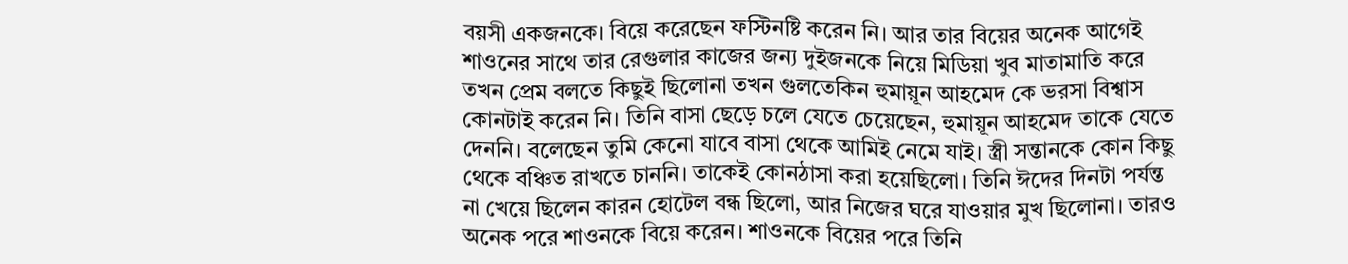বয়সী একজনকে। বিয়ে করেছেন ফস্টিনষ্টি করেন নি। আর তার বিয়ের অনেক আগেই শাওনের সাথে তার রেগুলার কাজের জন্য দুইজনকে নিয়ে মিডিয়া খুব মাতামাতি করে তখন প্রেম বলতে কিছুই ছিলোনা তখন গুলতেকিন হুমায়ূন আহমেদ কে ভরসা বিশ্বাস কোনটাই করেন নি। তিনি বাসা ছেড়ে চলে যেতে চেয়েছেন, হুমায়ূন আহমেদ তাকে যেতে দেননি। বলেছেন তুমি কেনো যাবে বাসা থেকে আমিই নেমে যাই। স্ত্রী সন্তানকে কোন কিছু থেকে বঞ্চিত রাখতে চাননি। তাকেই কোনঠাসা করা হয়েছিলো। তিনি ঈদের দিনটা পর্যন্ত না খেয়ে ছিলেন কারন হোটেল বন্ধ ছিলো, আর নিজের ঘরে যাওয়ার মুখ ছিলোনা। তারও অনেক পরে শাওনকে বিয়ে করেন। শাওনকে বিয়ের পরে তিনি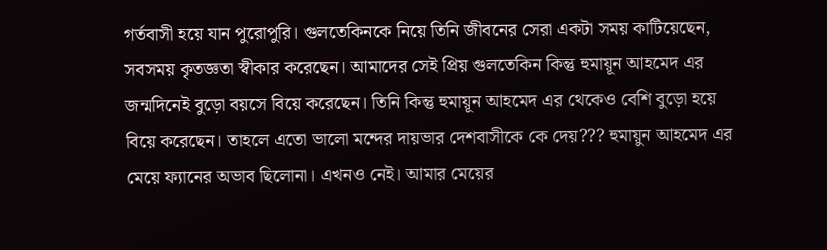গর্তবাসী হয়ে যান পুরোপুরি। গুলতেকিনকে নিয়ে তিনি জীবনের সেরা একটা সময় কাটিয়েছেন, সবসময় কৃতজ্ঞতা স্বীকার করেছেন। আমাদের সেই প্রিয় গুলতেকিন কিন্তু হুমায়ূন আহমেদ এর জন্মদিনেই বুড়ো বয়সে বিয়ে করেছেন। তিনি কিন্তু হুমায়ূন আহমেদ এর থেকেও বেশি বুড়ো হয়ে বিয়ে করেছেন। তাহলে এতো ভালো মন্দের দায়ভার দেশবাসীকে কে দেয়??? হুমায়ুন আহমেদ এর মেয়ে ফ্যানের অভাব ছিলোনা। এখনও নেই। আমার মেয়ের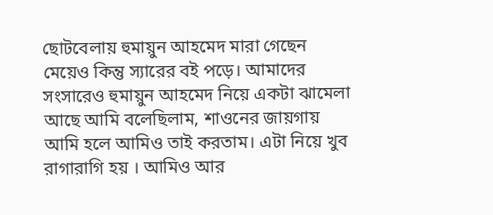ছোটবেলায় হুমায়ুন আহমেদ মারা গেছেন মেয়েও কিন্তু স্যারের বই পড়ে। আমাদের সংসারেও হুমায়ুন আহমেদ নিয়ে একটা ঝামেলা আছে আমি বলেছিলাম, শাওনের জায়গায় আমি হলে আমিও তাই করতাম। এটা নিয়ে খুব রাগারাগি হয় । আমিও আর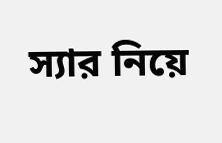স্যার নিয়ে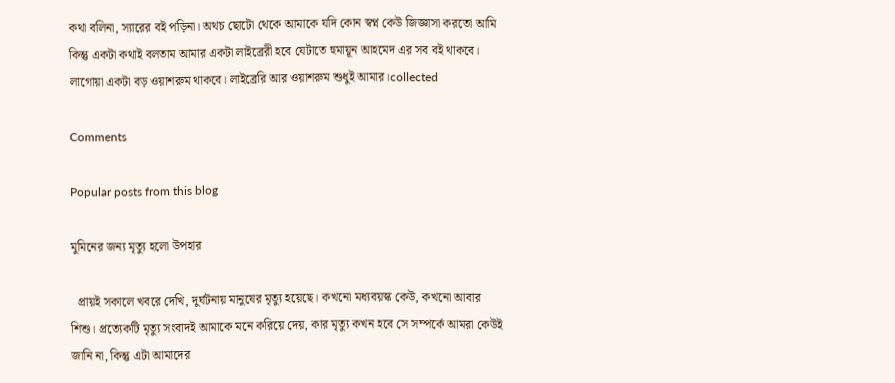কথা বলিনা, স্যারের বই পড়িনা। অথচ ছোটো থেকে আমাকে যদি কোন স্বপ্ন কেউ জিজ্ঞাসা করতো আমি কিন্তু একটা কথাই বলতাম আমার একটা লাইব্রেরী হবে যেটাতে হুমায়ূন আহমেদ এর সব বই থাকবে। লাগোয়া একটা বড় ওয়াশরুম থাকবে। লাইব্রেরি আর ওয়াশরুম শুধুই আমার।collected

Comments

Popular posts from this blog

মুমিনের জন্য মৃত্যু হলো উপহার

  প্রায়ই সকালে খবরে দেখি, দুর্ঘটনায় মানুষের মৃত্যু হয়েছে। কখনো মধ্যবয়স্ক কেউ, কখনো আবার শিশু। প্রত্যেকটি মৃত্যু সংবাদই আমাকে মনে করিয়ে দেয়, কার মৃত্যু কখন হবে সে সম্পর্কে আমরা কেউই জানি না, কিন্তু এটা আমাদের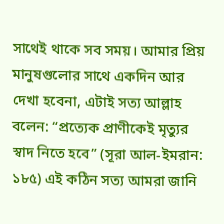সাথেই থাকে সব সময়। আমার প্রিয় মানুষগুলোর সাথে একদিন আর দেখা হবেনা, এটাই সত্য আল্লাহ বলেন: “প্রত্যেক প্রাণীকেই মৃত্যুর স্বাদ নিতে হবে” (সূরা আল-ইমরান: ১৮৫) এই কঠিন সত্য আমরা জানি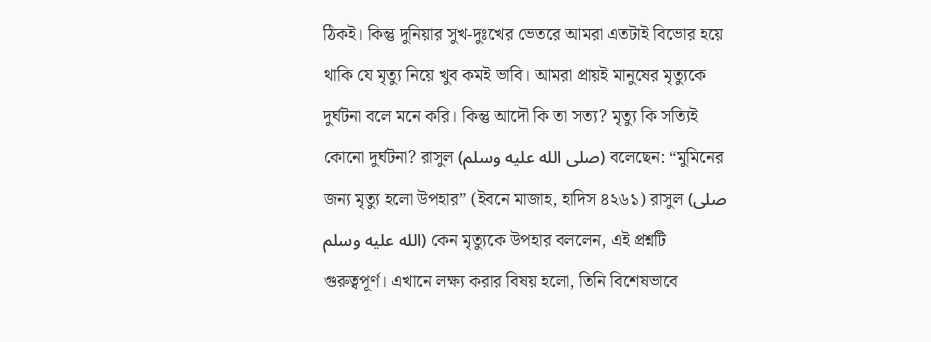ঠিকই। কিন্তু দুনিয়ার সুখ-দুঃখের ভেতরে আমরা এতটাই বিভোর হয়ে থাকি যে মৃত্যু নিয়ে খুব কমই ভাবি। আমরা প্রায়ই মানুষের মৃত্যুকে দুর্ঘটনা বলে মনে করি। কিন্তু আদৌ কি তা সত্য? মৃত্যু কি সত্যিই কোনো দুর্ঘটনা? রাসুল (صلى الله عليه وسلم) বলেছেন: “মুমিনের জন্য মৃত্যু হলো উপহার” (ইবনে মাজাহ, হাদিস ৪২৬১) রাসুল (صلى الله عليه وسلم) কেন মৃত্যুকে উপহার বললেন, এই প্রশ্নটি গুরুত্বপূর্ণ। এখানে লক্ষ্য করার বিষয় হলো, তিনি বিশেষভাবে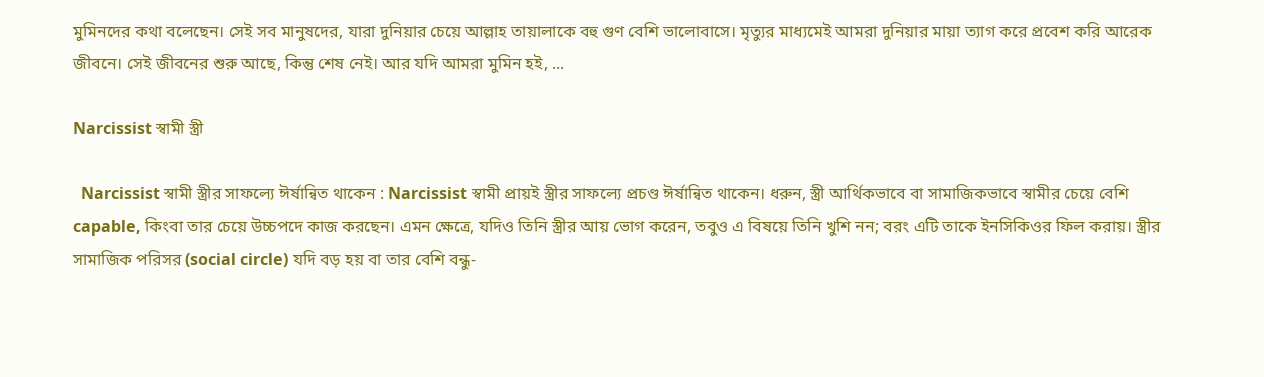মুমিনদের কথা বলেছেন। সেই সব মানুষদের, যারা দুনিয়ার চেয়ে আল্লাহ তায়ালাকে বহু গুণ বেশি ভালোবাসে। মৃত্যুর মাধ্যমেই আমরা দুনিয়ার মায়া ত্যাগ করে প্রবেশ করি আরেক জীবনে। সেই জীবনের শুরু আছে, কিন্তু শেষ নেই। আর যদি আমরা মুমিন হই, ...

Narcissist স্বামী স্ত্রী

  Narcissist স্বামী স্ত্রীর সাফল্যে ঈর্ষান্বিত থাকেন : Narcissist স্বামী প্রায়ই স্ত্রীর সাফল্যে প্রচণ্ড ঈর্ষান্বিত থাকেন। ধরুন, স্ত্রী আর্থিকভাবে বা সামাজিকভাবে স্বামীর চেয়ে বেশি capable, কিংবা তার চেয়ে উচ্চপদে কাজ করছেন। এমন ক্ষেত্রে, যদিও তিনি স্ত্রীর আয় ভোগ করেন, তবুও এ বিষয়ে তিনি খুশি নন; বরং এটি তাকে ইনসিকিওর ফিল করায়। স্ত্রীর সামাজিক পরিসর (social circle) যদি বড় হয় বা তার বেশি বন্ধু-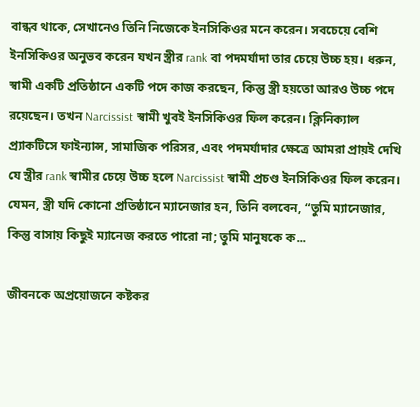বান্ধব থাকে, সেখানেও তিনি নিজেকে ইনসিকিওর মনে করেন। সবচেয়ে বেশি ইনসিকিওর অনুভব করেন যখন স্ত্রীর rank বা পদমর্যাদা তার চেয়ে উচ্চ হয়। ধরুন, স্বামী একটি প্রতিষ্ঠানে একটি পদে কাজ করছেন, কিন্তু স্ত্রী হয়তো আরও উচ্চ পদে রয়েছেন। তখন Narcissist স্বামী খুবই ইনসিকিওর ফিল করেন। ক্লিনিক্যাল প্র্যাকটিসে ফাইন্যান্স, সামাজিক পরিসর, এবং পদমর্যাদার ক্ষেত্রে আমরা প্রায়ই দেখি যে স্ত্রীর rank স্বামীর চেয়ে উচ্চ হলে Narcissist স্বামী প্রচণ্ড ইনসিকিওর ফিল করেন। যেমন, স্ত্রী যদি কোনো প্রতিষ্ঠানে ম্যানেজার হন, তিনি বলবেন, “তুমি ম্যানেজার, কিন্তু বাসায় কিছুই ম্যানেজ করতে পারো না; তুমি মানুষকে ক...

জীবনকে অপ্রয়োজনে কষ্টকর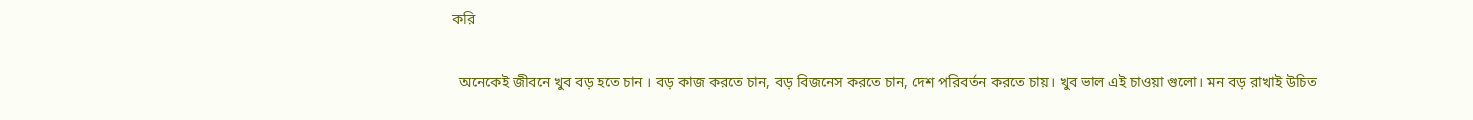করি

  অনেকেই জীবনে খুব বড় হতে চান । বড় কাজ করতে চান, বড় বিজনেস করতে চান, দেশ পরিবর্তন করতে চায়। খুব ভাল এই চাওয়া গুলো। মন বড় রাখাই উচিত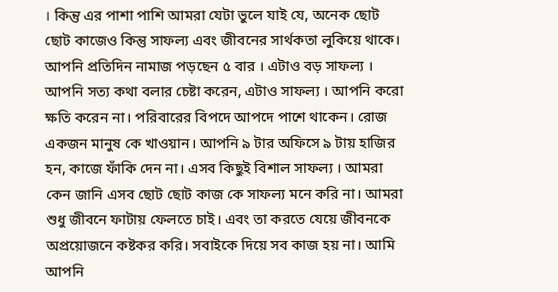। কিন্তু এর পাশা পাশি আমরা যেটা ভুলে যাই যে, অনেক ছোট ছোট কাজেও কিন্তু সাফল্য এবং জীবনের সার্থকতা লুকিয়ে থাকে। আপনি প্রতিদিন নামাজ পড়ছেন ৫ বার । এটাও বড় সাফল্য । আপনি সত্য কথা বলার চেষ্টা করেন, এটাও সাফল্য । আপনি করো ক্ষতি করেন না। পরিবারের বিপদে আপদে পাশে থাকেন। রোজ একজন মানুষ কে খাওয়ান। আপনি ৯ টার অফিসে ৯ টায় হাজির হন, কাজে ফাঁকি দেন না। এসব কিছুই বিশাল সাফল্য । আমরা কেন জানি এসব ছোট ছোট কাজ কে সাফল্য মনে করি না। আমরা শুধু জীবনে ফাটায় ফেলতে চাই। এবং তা করতে যেয়ে জীবনকে অপ্রয়োজনে কষ্টকর করি। সবাইকে দিয়ে সব কাজ হয় না। আমি আপনি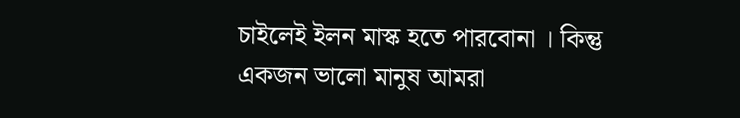চাইলেই ইলন মাস্ক হতে পারবোনা । কিন্তু একজন ভালো মানুষ আমরা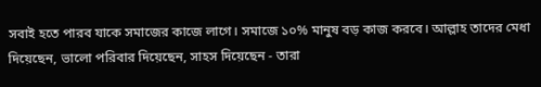সবাই হতে পারব যাকে সমাজের কাজে লাগে। সমাজে ১০% মানুষ বড় কাজ করবে। আল্লাহ তাদের মেধা দিয়েছেন, ভালো পরিবার দিয়েছেন, সাহস দিয়েছেন - তারা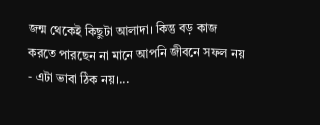জন্ম থেকেই কিছুটা আলাদা। কিন্তু বড় কাজ করতে পারছেন না মানে আপনি জীবনে সফল নয় - এটা ভাবা ঠিক নয়।...